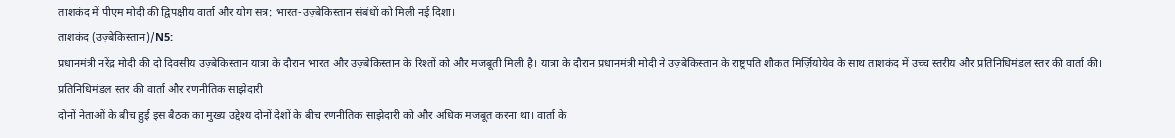ताशकंद में पीएम मोदी की द्विपक्षीय वार्ता और योग सत्र: भारत-उज़्बेकिस्तान संबंधों को मिली नई दिशा।
ताशकंद (उज़्बेकिस्तान)/N5:
प्रधानमंत्री नरेंद्र मोदी की दो दिवसीय उज़्बेकिस्तान यात्रा के दौरान भारत और उज़्बेकिस्तान के रिश्तों को और मजबूती मिली है। यात्रा के दौरान प्रधानमंत्री मोदी ने उज़्बेकिस्तान के राष्ट्रपति शौकत मिर्ज़ियोयेव के साथ ताशकंद में उच्च स्तरीय और प्रतिनिधिमंडल स्तर की वार्ता की।
प्रतिनिधिमंडल स्तर की वार्ता और रणनीतिक साझेदारी
दोनों नेताओं के बीच हुई इस बैठक का मुख्य उद्देश्य दोनों देशों के बीच रणनीतिक साझेदारी को और अधिक मजबूत करना था। वार्ता के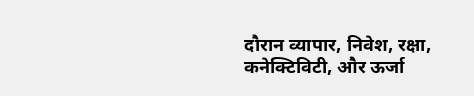दौरान व्यापार, निवेश, रक्षा, कनेक्टिविटी, और ऊर्जा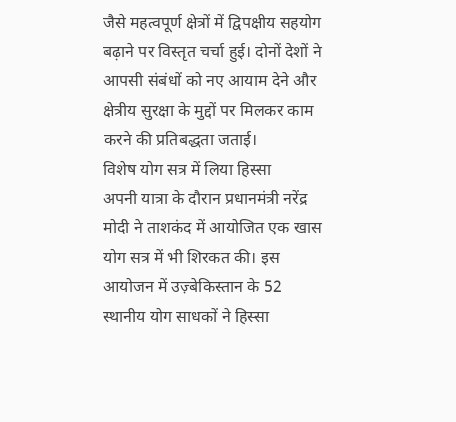जैसे महत्वपूर्ण क्षेत्रों में द्विपक्षीय सहयोग बढ़ाने पर विस्तृत चर्चा हुई। दोनों देशों ने आपसी संबंधों को नए आयाम देने और क्षेत्रीय सुरक्षा के मुद्दों पर मिलकर काम करने की प्रतिबद्धता जताई।
विशेष योग सत्र में लिया हिस्सा
अपनी यात्रा के दौरान प्रधानमंत्री नरेंद्र मोदी ने ताशकंद में आयोजित एक खास योग सत्र में भी शिरकत की। इस आयोजन में उज़्बेकिस्तान के 52 स्थानीय योग साधकों ने हिस्सा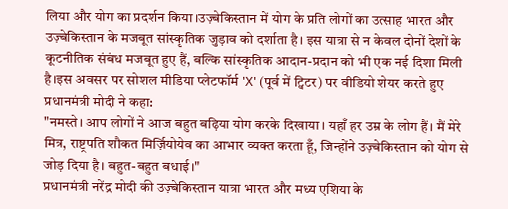लिया और योग का प्रदर्शन किया।उज़्बेकिस्तान में योग के प्रति लोगों का उत्साह भारत और उज़्बेकिस्तान के मजबूत सांस्कृतिक जुड़ाव को दर्शाता है। इस यात्रा से न केवल दोनों देशों के कूटनीतिक संबंध मजबूत हुए हैं, बल्कि सांस्कृतिक आदान-प्रदान को भी एक नई दिशा मिली है।इस अवसर पर सोशल मीडिया प्लेटफॉर्म 'X' (पूर्व में ट्विटर) पर वीडियो शेयर करते हुए प्रधानमंत्री मोदी ने कहा:
"नमस्ते। आप लोगों ने आज बहुत बढ़िया योग करके दिखाया। यहाँ हर उम्र के लोग हैं। मैं मेरे मित्र, राष्ट्रपति शौकत मिर्ज़ियोयेव का आभार व्यक्त करता हूँ, जिन्होंने उज़्बेकिस्तान को योग से जोड़ दिया है। बहुत-बहुत बधाई।"
प्रधानमंत्री नरेंद्र मोदी की उज़्बेकिस्तान यात्रा भारत और मध्य एशिया के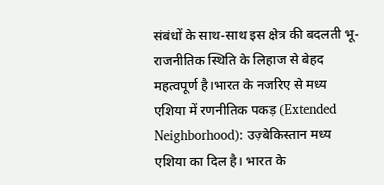संबंधों के साथ-साथ इस क्षेत्र की बदलती भू-राजनीतिक स्थिति के लिहाज से बेहद महत्वपूर्ण है।भारत के नजरिए से मध्य एशिया में रणनीतिक पकड़ (Extended Neighborhood): उज़्बेकिस्तान मध्य एशिया का दिल है। भारत के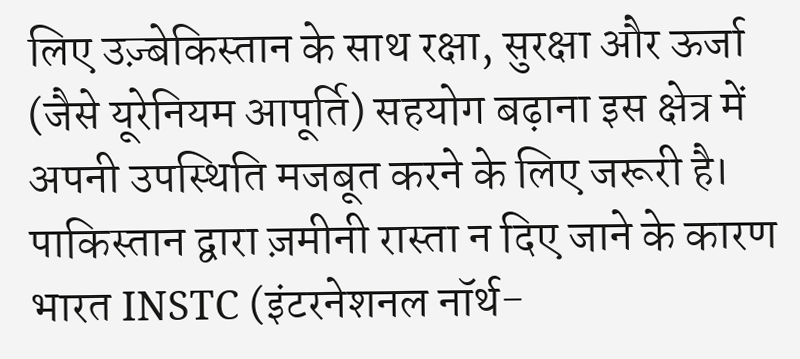लिए उज़्बेकिस्तान के साथ रक्षा, सुरक्षा और ऊर्जा (जैसे यूरेनियम आपूर्ति) सहयोग बढ़ाना इस क्षेत्र में अपनी उपस्थिति मजबूत करने के लिए जरूरी है। पाकिस्तान द्वारा ज़मीनी रास्ता न दिए जाने के कारण भारत INSTC (इंटरनेशनल नॉर्थ-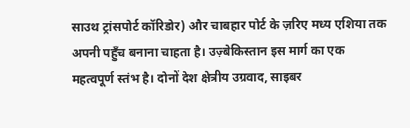साउथ ट्रांसपोर्ट कॉरिडोर) और चाबहार पोर्ट के ज़रिए मध्य एशिया तक अपनी पहुँच बनाना चाहता है। उज़्बेकिस्तान इस मार्ग का एक महत्वपूर्ण स्तंभ है। दोनों देश क्षेत्रीय उग्रवाद, साइबर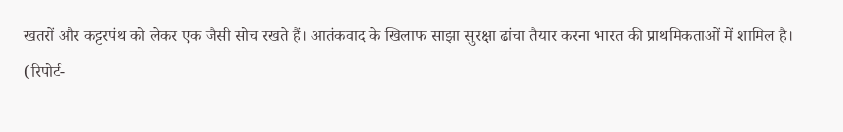खतरों और कट्टरपंथ को लेकर एक जैसी सोच रखते हैं। आतंकवाद के खिलाफ साझा सुरक्षा ढांचा तैयार करना भारत की प्राथमिकताओं में शामिल है।
(रिपोर्ट-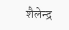शैलेन्द्र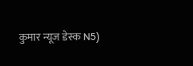कुमार न्यूज डेस्क N5)